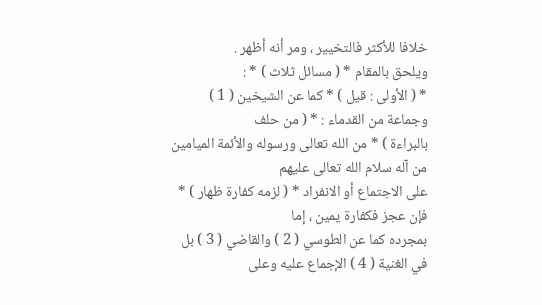خلافا للأكثر فالتخيير ، ومر أنه أظهر .
ويلحق بالمقام * ( مسائل ثلاث ) * :
* ( الأولى : قيل ) * كما عن الشيخين ( 1 ) وجماعة من القدماء : * ( من حلف
بالبراءة ) * من الله تعالى ورسوله والأئمة الميامين من آله سلام الله تعالى عليهم
على الاجتماع أو الانفراد * ( لزمه كفارة ظهار ) * فإن عجز فكفارة يمين ، إما
بمجرده كما عن الطوسي ( 2 ) والقاضي ( 3 ) بل في الغنية ( 4 ) الإجماع عليه وعلى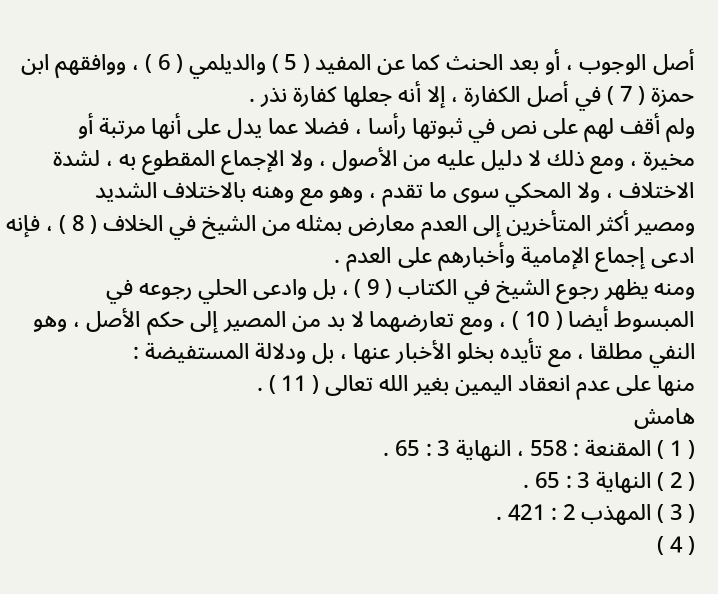أصل الوجوب ، أو بعد الحنث كما عن المفيد ( 5 ) والديلمي ( 6 ) ، ووافقهم ابن
حمزة ( 7 ) في أصل الكفارة ، إلا أنه جعلها كفارة نذر .
ولم أقف لهم على نص في ثبوتها رأسا ، فضلا عما يدل على أنها مرتبة أو
مخيرة ، ومع ذلك لا دليل عليه من الأصول ، ولا الإجماع المقطوع به ، لشدة
الاختلاف ، ولا المحكي سوى ما تقدم ، وهو مع وهنه بالاختلاف الشديد
ومصير أكثر المتأخرين إلى العدم معارض بمثله من الشيخ في الخلاف ( 8 ) ، فإنه
ادعى إجماع الإمامية وأخبارهم على العدم .
ومنه يظهر رجوع الشيخ في الكتاب ( 9 ) ، بل وادعى الحلي رجوعه في
المبسوط أيضا ( 10 ) ، ومع تعارضهما لا بد من المصير إلى حكم الأصل ، وهو
النفي مطلقا ، مع تأيده بخلو الأخبار عنها ، بل ودلالة المستفيضة :
منها على عدم انعقاد اليمين بغير الله تعالى ( 11 ) .
هامش
( 1 ) المقنعة : 558 ، النهاية 3 : 65 .
( 2 ) النهاية 3 : 65 .
( 3 ) المهذب 2 : 421 .
( 4 )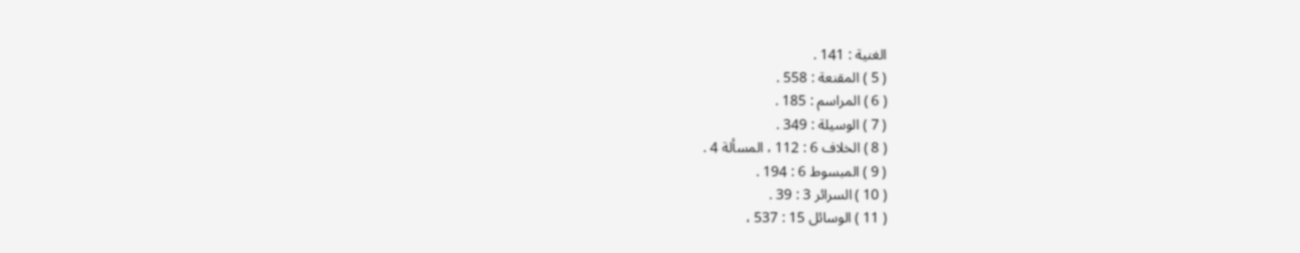الغنية : 141 .
( 5 ) المقنعة : 558 .
( 6 ) المراسم : 185 .
( 7 ) الوسيلة : 349 .
( 8 ) الخلاف 6 : 112 ، المسألة 4 .
( 9 ) المبسوط 6 : 194 .
( 10 ) السرائر 3 : 39 .
( 11 ) الوسائل 15 : 537 ،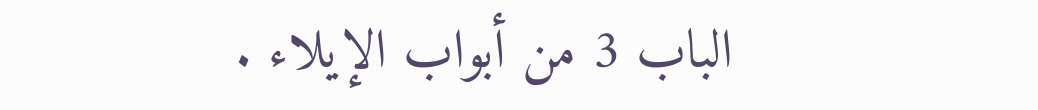الباب 3 من أبواب الإيلاء .